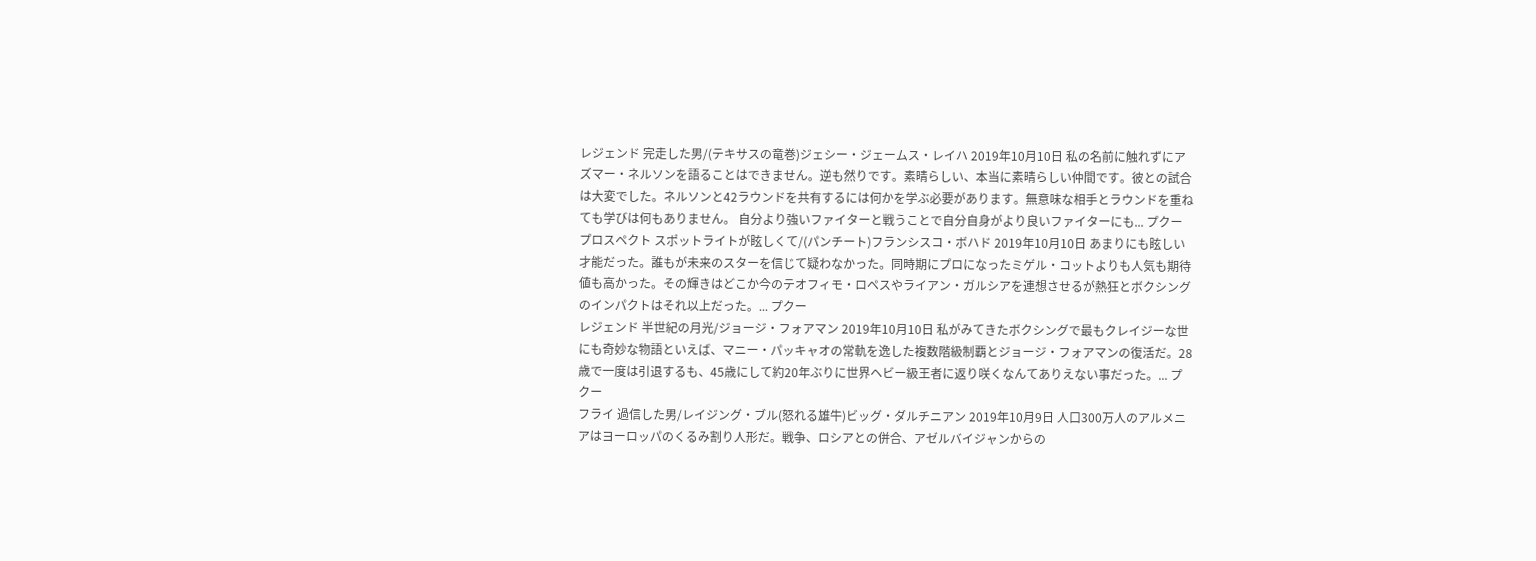レジェンド 完走した男/(テキサスの竜巻)ジェシー・ジェームス・レイハ 2019年10月10日 私の名前に触れずにアズマー・ネルソンを語ることはできません。逆も然りです。素晴らしい、本当に素晴らしい仲間です。彼との試合は大変でした。ネルソンと42ラウンドを共有するには何かを学ぶ必要があります。無意味な相手とラウンドを重ねても学びは何もありません。 自分より強いファイターと戦うことで自分自身がより良いファイターにも... プクー
プロスペクト スポットライトが眩しくて/(パンチート)フランシスコ・ボハド 2019年10月10日 あまりにも眩しい才能だった。誰もが未来のスターを信じて疑わなかった。同時期にプロになったミゲル・コットよりも人気も期待値も高かった。その輝きはどこか今のテオフィモ・ロペスやライアン・ガルシアを連想させるが熱狂とボクシングのインパクトはそれ以上だった。... プクー
レジェンド 半世紀の月光/ジョージ・フォアマン 2019年10月10日 私がみてきたボクシングで最もクレイジーな世にも奇妙な物語といえば、マニー・パッキャオの常軌を逸した複数階級制覇とジョージ・フォアマンの復活だ。28歳で一度は引退するも、45歳にして約20年ぶりに世界ヘビー級王者に返り咲くなんてありえない事だった。... プクー
フライ 過信した男/レイジング・ブル(怒れる雄牛)ビッグ・ダルチニアン 2019年10月9日 人口300万人のアルメニアはヨーロッパのくるみ割り人形だ。戦争、ロシアとの併合、アゼルバイジャンからの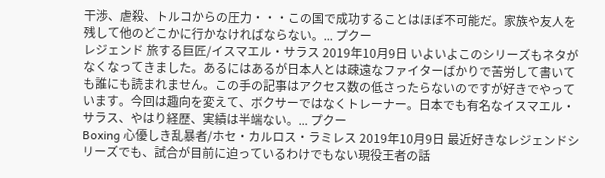干渉、虐殺、トルコからの圧力・・・この国で成功することはほぼ不可能だ。家族や友人を残して他のどこかに行かなければならない。... プクー
レジェンド 旅する巨匠/イスマエル・サラス 2019年10月9日 いよいよこのシリーズもネタがなくなってきました。あるにはあるが日本人とは疎遠なファイターばかりで苦労して書いても誰にも読まれません。この手の記事はアクセス数の低さったらないのですが好きでやっています。今回は趣向を変えて、ボクサーではなくトレーナー。日本でも有名なイスマエル・サラス、やはり経歴、実績は半端ない。... プクー
Boxing 心優しき乱暴者/ホセ・カルロス・ラミレス 2019年10月9日 最近好きなレジェンドシリーズでも、試合が目前に迫っているわけでもない現役王者の話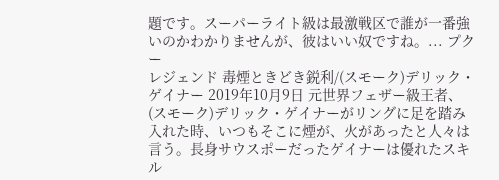題です。スーパーライト級は最激戦区で誰が一番強いのかわかりませんが、彼はいい奴ですね。... プクー
レジェンド 毒煙ときどき鋭利/(スモーク)デリック・ゲイナー 2019年10月9日 元世界フェザー級王者、(スモーク)デリック・ゲイナーがリングに足を踏み入れた時、いつもそこに煙が、火があったと人々は言う。長身サウスポーだったゲイナーは優れたスキル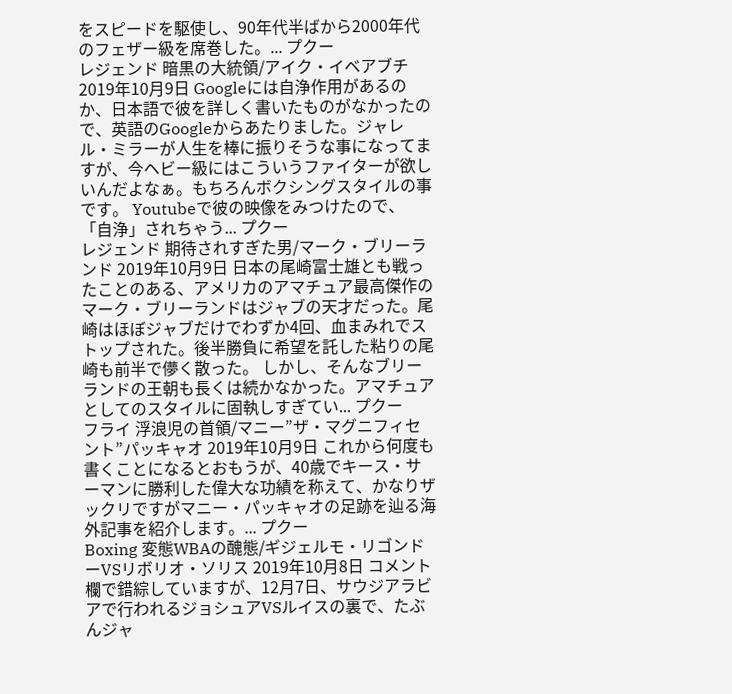をスピードを駆使し、90年代半ばから2000年代のフェザー級を席巻した。... プクー
レジェンド 暗黒の大統領/アイク・イベアブチ 2019年10月9日 Googleには自浄作用があるのか、日本語で彼を詳しく書いたものがなかったので、英語のGoogleからあたりました。ジャレル・ミラーが人生を棒に振りそうな事になってますが、今ヘビー級にはこういうファイターが欲しいんだよなぁ。もちろんボクシングスタイルの事です。 Youtubeで彼の映像をみつけたので、「自浄」されちゃう... プクー
レジェンド 期待されすぎた男/マーク・ブリーランド 2019年10月9日 日本の尾崎富士雄とも戦ったことのある、アメリカのアマチュア最高傑作のマーク・ブリーランドはジャブの天才だった。尾崎はほぼジャブだけでわずか4回、血まみれでストップされた。後半勝負に希望を託した粘りの尾崎も前半で儚く散った。 しかし、そんなブリーランドの王朝も長くは続かなかった。アマチュアとしてのスタイルに固執しすぎてい... プクー
フライ 浮浪児の首領/マニー”ザ・マグニフィセント”パッキャオ 2019年10月9日 これから何度も書くことになるとおもうが、40歳でキース・サーマンに勝利した偉大な功績を称えて、かなりザックリですがマニー・パッキャオの足跡を辿る海外記事を紹介します。... プクー
Boxing 変態WBAの醜態/ギジェルモ・リゴンドーVSリボリオ・ソリス 2019年10月8日 コメント欄で錯綜していますが、12月7日、サウジアラビアで行われるジョシュアVSルイスの裏で、たぶんジャ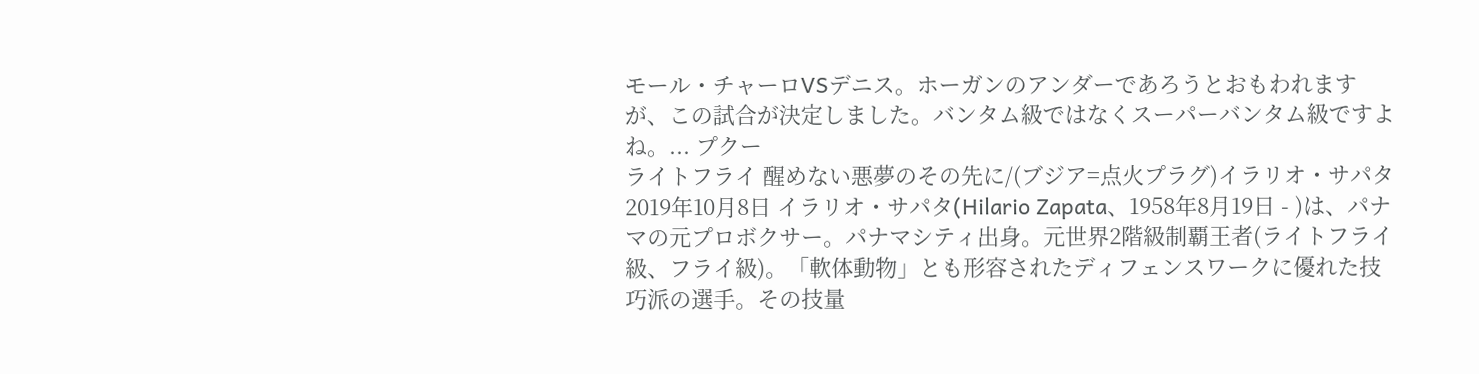モール・チャーロVSデニス。ホーガンのアンダーであろうとおもわれますが、この試合が決定しました。バンタム級ではなくスーパーバンタム級ですよね。... プクー
ライトフライ 醒めない悪夢のその先に/(ブジア=点火プラグ)イラリオ・サパタ 2019年10月8日 イラリオ・サパタ(Hilario Zapata、1958年8月19日 - )は、パナマの元プロボクサー。パナマシティ出身。元世界2階級制覇王者(ライトフライ級、フライ級)。「軟体動物」とも形容されたディフェンスワークに優れた技巧派の選手。その技量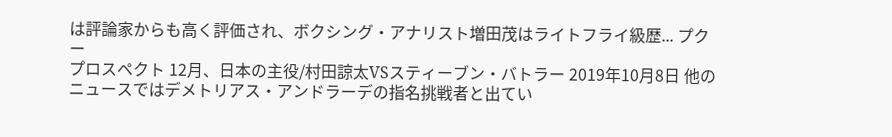は評論家からも高く評価され、ボクシング・アナリスト増田茂はライトフライ級歴... プクー
プロスペクト 12月、日本の主役/村田諒太VSスティーブン・バトラー 2019年10月8日 他のニュースではデメトリアス・アンドラーデの指名挑戦者と出てい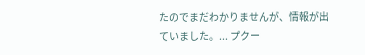たのでまだわかりませんが、情報が出ていました。... プクー